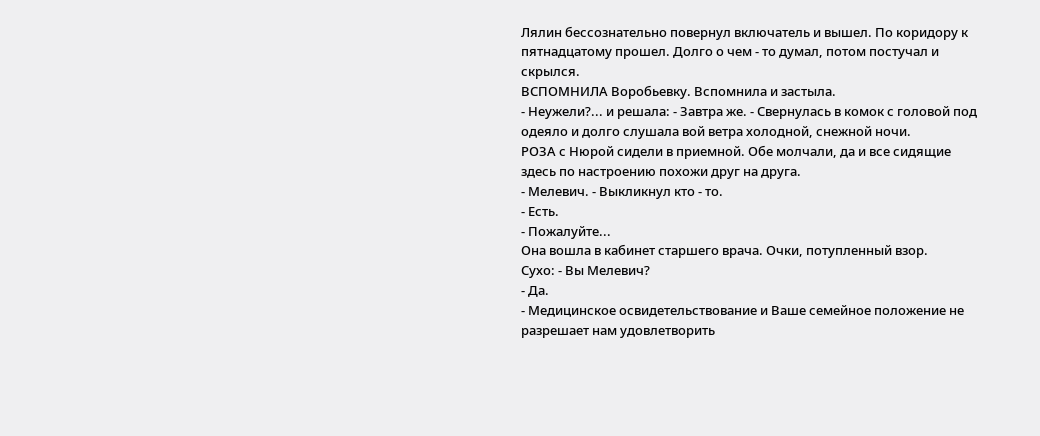Лялин бессознательно повернул включатель и вышел. По коридору к пятнадцатому прошел. Долго о чем - то думал, потом постучал и скрылся.
ВСПОМНИЛА Воробьевку. Вспомнила и застыла.
- Неужели?... и решала: - Завтра же. - Свернулась в комок с головой под одеяло и долго слушала вой ветра холодной, снежной ночи.
РОЗА с Нюрой сидели в приемной. Обе молчали, да и все сидящие здесь по настроению похожи друг на друга.
- Мелевич. - Выкликнул кто - то.
- Есть.
- Пожалуйте...
Она вошла в кабинет старшего врача. Очки, потупленный взор.
Сухо: - Вы Мелевич?
- Да.
- Медицинское освидетельствование и Ваше семейное положение не разрешает нам удовлетворить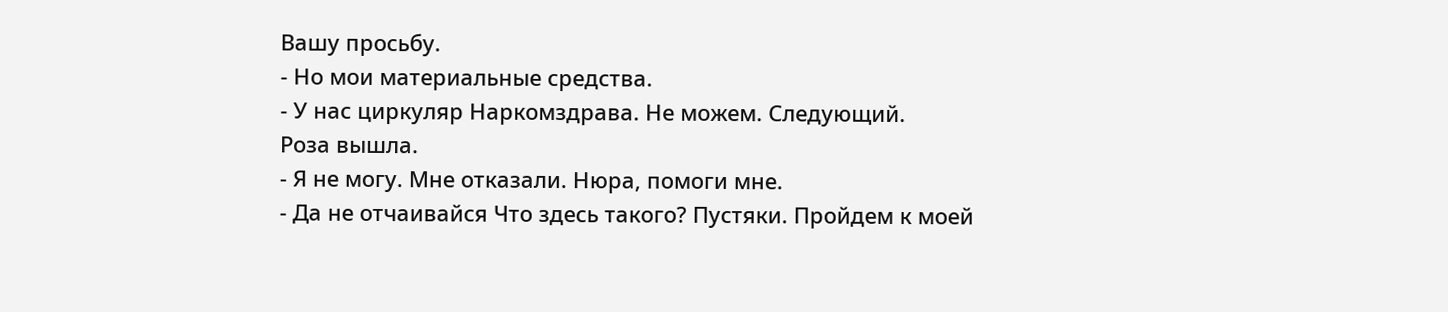Вашу просьбу.
- Но мои материальные средства.
- У нас циркуляр Наркомздрава. Не можем. Следующий.
Роза вышла.
- Я не могу. Мне отказали. Нюра, помоги мне.
- Да не отчаивайся Что здесь такого? Пустяки. Пройдем к моей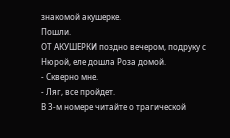знакомой акушерке.
Пошли.
ОТ АКУШЕРКИ поздно вечером, подруку с Нюрой, еле дошла Роза домой.
- Скверно мне.
- Ляг, все пройдет.
В 3-м номере читайте о трагической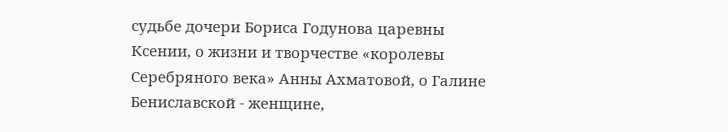судьбе дочери Бориса Годунова царевны Ксении, о жизни и творчестве «королевы Серебряного века» Анны Ахматовой, о Галине Бениславской - женщине,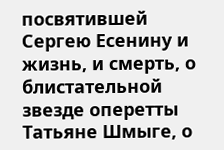посвятившей Сергею Есенину и жизнь, и смерть, о блистательной звезде оперетты Татьяне Шмыге, о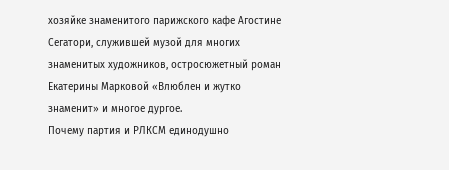хозяйке знаменитого парижского кафе Агостине Сегатори, служившей музой для многих знаменитых художников, остросюжетный роман Екатерины Марковой «Влюблен и жутко знаменит» и многое дургое.
Почему партия и РЛКСМ единодушно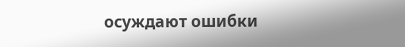осуждают ошибки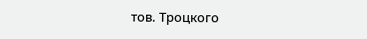тов. Троцкого